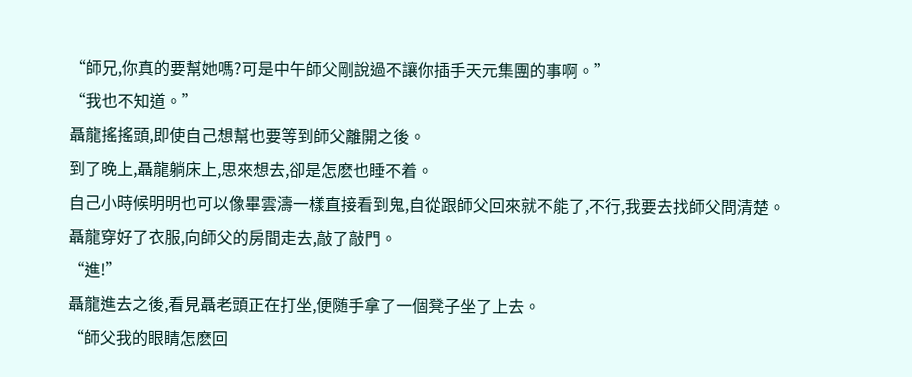“師兄,你真的要幫她嗎?可是中午師父剛說過不讓你插手天元集團的事啊。”
“我也不知道。”
聶龍搖搖頭,即使自己想幫也要等到師父離開之後。
到了晚上,聶龍躺床上,思來想去,卻是怎麽也睡不着。
自己小時候明明也可以像畢雲濤一樣直接看到鬼,自從跟師父回來就不能了,不行,我要去找師父問清楚。
聶龍穿好了衣服,向師父的房間走去,敲了敲門。
“進!”
聶龍進去之後,看見聶老頭正在打坐,便随手拿了一個凳子坐了上去。
“師父我的眼睛怎麽回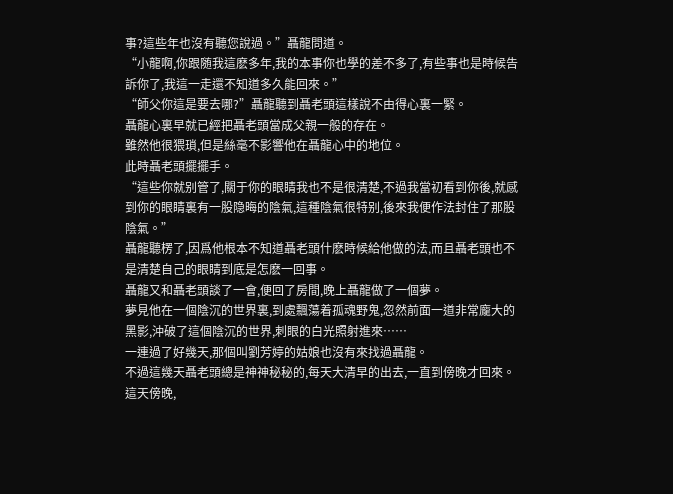事?這些年也沒有聽您說過。”聶龍問道。
“小龍啊,你跟随我這麽多年,我的本事你也學的差不多了,有些事也是時候告訴你了,我這一走還不知道多久能回來。”
“師父你這是要去哪?”聶龍聽到聶老頭這樣說不由得心裏一緊。
聶龍心裏早就已經把聶老頭當成父親一般的存在。
雖然他很猥瑣,但是絲毫不影響他在聶龍心中的地位。
此時聶老頭擺擺手。
“這些你就别管了,關于你的眼睛我也不是很清楚,不過我當初看到你後,就感到你的眼睛裏有一股隐晦的陰氣,這種陰氣很特别,後來我便作法封住了那股陰氣。”
聶龍聽楞了,因爲他根本不知道聶老頭什麽時候給他做的法,而且聶老頭也不是清楚自己的眼睛到底是怎麽一回事。
聶龍又和聶老頭談了一會,便回了房間,晚上聶龍做了一個夢。
夢見他在一個陰沉的世界裏,到處飄蕩着孤魂野鬼,忽然前面一道非常龐大的黑影,沖破了這個陰沉的世界,刺眼的白光照射進來……
一連過了好幾天,那個叫劉芳婷的姑娘也沒有來找過聶龍。
不過這幾天聶老頭總是神神秘秘的,每天大清早的出去,一直到傍晚才回來。
這天傍晚,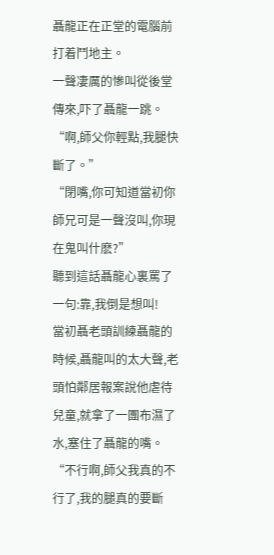聶龍正在正堂的電腦前打着鬥地主。
一聲凄厲的慘叫從後堂傳來,吓了聶龍一跳。
“啊,師父你輕點,我腿快斷了。”
“閉嘴,你可知道當初你師兄可是一聲沒叫,你現在鬼叫什麽?”
聽到這話聶龍心裏罵了一句:靠,我倒是想叫!
當初聶老頭訓練聶龍的時候,聶龍叫的太大聲,老頭怕鄰居報案說他虐待兒童,就拿了一團布濕了水,塞住了聶龍的嘴。
“不行啊,師父我真的不行了,我的腿真的要斷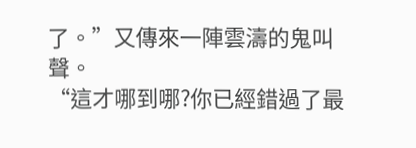了。”又傳來一陣雲濤的鬼叫聲。
“這才哪到哪?你已經錯過了最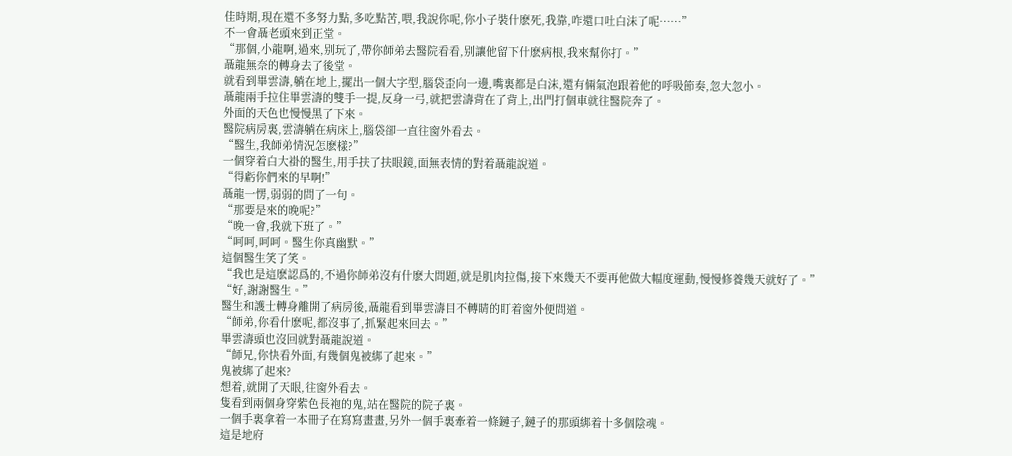佳時期,現在還不多努力點,多吃點苦,喂,我說你呢,你小子裝什麽死,我靠,咋還口吐白沫了呢……”
不一會聶老頭來到正堂。
“那個,小龍啊,過來,别玩了,帶你師弟去醫院看看,别讓他留下什麽病根,我來幫你打。”
聶龍無奈的轉身去了後堂。
就看到畢雲濤,躺在地上,擺出一個大字型,腦袋歪向一邊,嘴裏都是白沫,還有倆氣泡跟着他的呼吸節奏,忽大忽小。
聶龍兩手拉住畢雲濤的雙手一提,反身一弓,就把雲濤背在了背上,出門打個車就往醫院奔了。
外面的天色也慢慢黑了下來。
醫院病房裏,雲濤躺在病床上,腦袋卻一直往窗外看去。
“醫生,我師弟情況怎麽樣?”
一個穿着白大褂的醫生,用手扶了扶眼鏡,面無表情的對着聶龍說道。
“得虧你們來的早啊!”
聶龍一愣,弱弱的問了一句。
“那要是來的晚呢?”
“晚一會,我就下班了。”
“呵呵,呵呵。醫生你真幽默。”
這個醫生笑了笑。
“我也是這麽認爲的,不過你師弟沒有什麽大問題,就是肌肉拉傷,接下來幾天不要再他做大幅度運動,慢慢修養幾天就好了。”
“好,謝謝醫生。”
醫生和護士轉身離開了病房後,聶龍看到畢雲濤目不轉睛的盯着窗外便問道。
“師弟,你看什麽呢,都沒事了,抓緊起來回去。”
畢雲濤頭也沒回就對聶龍說道。
“師兄,你快看外面,有幾個鬼被綁了起來。”
鬼被綁了起來?
想着,就開了天眼,往窗外看去。
隻看到兩個身穿紫色長袍的鬼,站在醫院的院子裏。
一個手裏拿着一本冊子在寫寫畫畫,另外一個手裏牽着一條鏈子,鏈子的那頭綁着十多個陰魂。
這是地府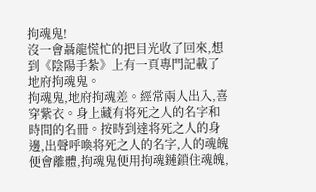拘魂鬼!
沒一會聶龍慌忙的把目光收了回來,想到《陰陽手紮》上有一頁專門記載了地府拘魂鬼。
拘魂鬼,地府拘魂差。經常兩人出入,喜穿紫衣。身上藏有将死之人的名字和時間的名冊。按時到達将死之人的身邊,出聲呼喚将死之人的名字,人的魂魄便會離體,拘魂鬼便用拘魂鏈鎖住魂魄,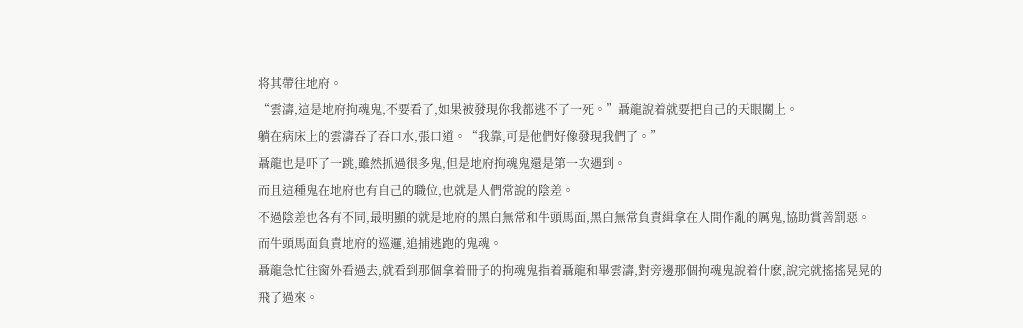将其帶往地府。
“雲濤,這是地府拘魂鬼,不要看了,如果被發現你我都逃不了一死。”聶龍說着就要把自己的天眼關上。
躺在病床上的雲濤吞了吞口水,張口道。“我靠,可是他們好像發現我們了。”
聶龍也是吓了一跳,雖然抓過很多鬼,但是地府拘魂鬼還是第一次遇到。
而且這種鬼在地府也有自己的職位,也就是人們常說的陰差。
不過陰差也各有不同,最明顯的就是地府的黑白無常和牛頭馬面,黑白無常負責緝拿在人間作亂的厲鬼,協助賞善罰惡。
而牛頭馬面負責地府的巡邏,追捕逃跑的鬼魂。
聶龍急忙往窗外看過去,就看到那個拿着冊子的拘魂鬼指着聶龍和畢雲濤,對旁邊那個拘魂鬼說着什麽,說完就搖搖晃晃的飛了過來。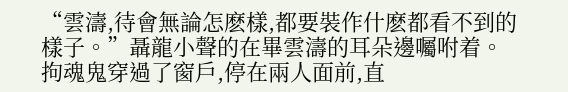“雲濤,待會無論怎麽樣,都要裝作什麽都看不到的樣子。”聶龍小聲的在畢雲濤的耳朵邊囑咐着。
拘魂鬼穿過了窗戶,停在兩人面前,直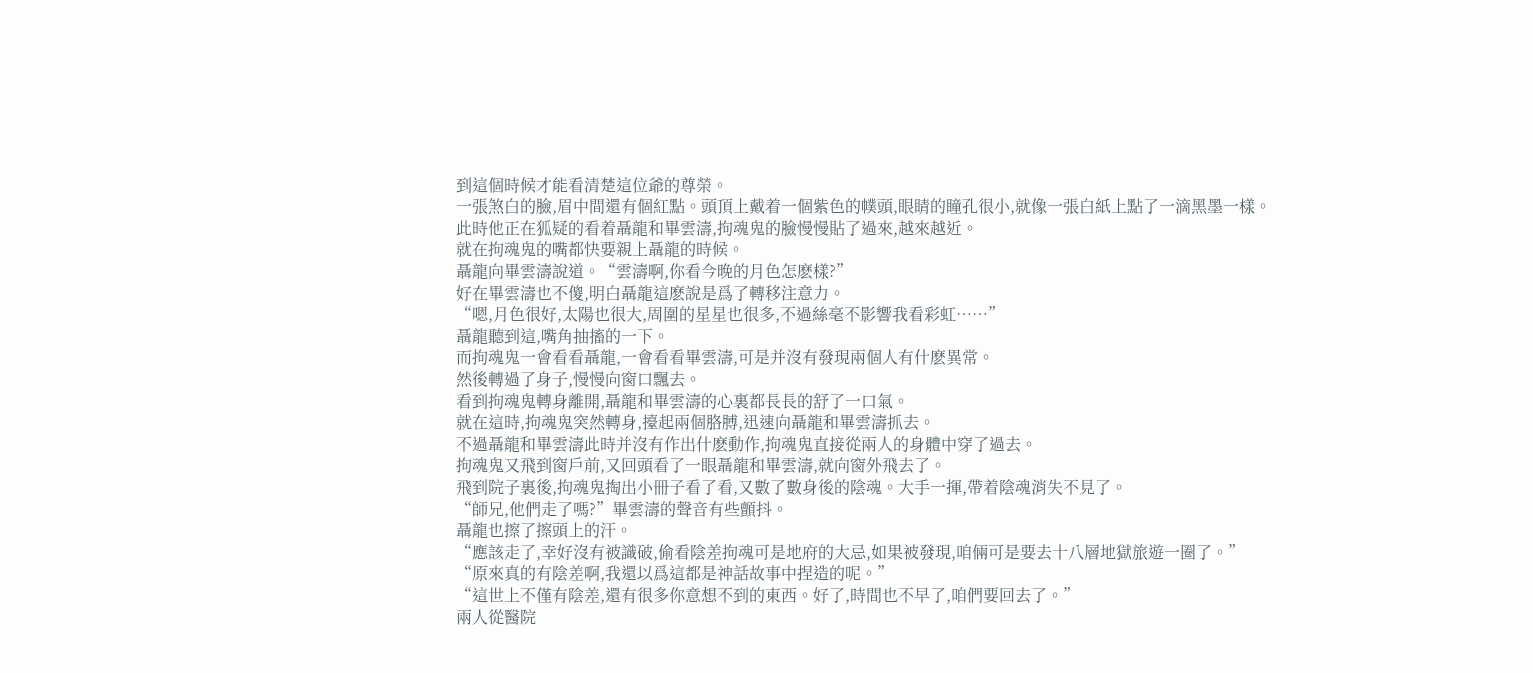到這個時候才能看清楚這位爺的尊榮。
一張煞白的臉,眉中間還有個紅點。頭頂上戴着一個紫色的幞頭,眼睛的瞳孔很小,就像一張白紙上點了一滴黑墨一樣。
此時他正在狐疑的看着聶龍和畢雲濤,拘魂鬼的臉慢慢貼了過來,越來越近。
就在拘魂鬼的嘴都快要親上聶龍的時候。
聶龍向畢雲濤說道。“雲濤啊,你看今晚的月色怎麽樣?”
好在畢雲濤也不傻,明白聶龍這麽說是爲了轉移注意力。
“嗯,月色很好,太陽也很大,周圍的星星也很多,不過絲毫不影響我看彩虹……”
聶龍聽到這,嘴角抽搐的一下。
而拘魂鬼一會看看聶龍,一會看看畢雲濤,可是并沒有發現兩個人有什麽異常。
然後轉過了身子,慢慢向窗口飄去。
看到拘魂鬼轉身離開,聶龍和畢雲濤的心裏都長長的舒了一口氣。
就在這時,拘魂鬼突然轉身,擡起兩個胳膊,迅速向聶龍和畢雲濤抓去。
不過聶龍和畢雲濤此時并沒有作出什麽動作,拘魂鬼直接從兩人的身體中穿了過去。
拘魂鬼又飛到窗戶前,又回頭看了一眼聶龍和畢雲濤,就向窗外飛去了。
飛到院子裏後,拘魂鬼掏出小冊子看了看,又數了數身後的陰魂。大手一揮,帶着陰魂消失不見了。
“師兄,他們走了嗎?”畢雲濤的聲音有些顫抖。
聶龍也擦了擦頭上的汗。
“應該走了,幸好沒有被識破,偷看陰差拘魂可是地府的大忌,如果被發現,咱倆可是要去十八層地獄旅遊一圈了。”
“原來真的有陰差啊,我還以爲這都是神話故事中捏造的呢。”
“這世上不僅有陰差,還有很多你意想不到的東西。好了,時間也不早了,咱們要回去了。”
兩人從醫院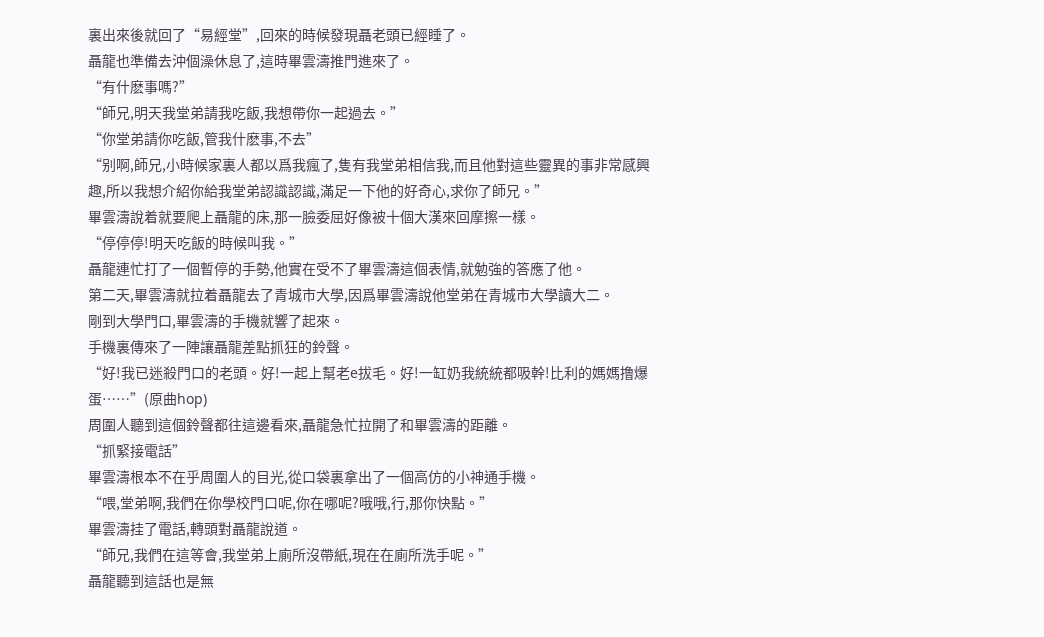裏出來後就回了“易經堂”,回來的時候發現聶老頭已經睡了。
聶龍也準備去沖個澡休息了,這時畢雲濤推門進來了。
“有什麽事嗎?”
“師兄,明天我堂弟請我吃飯,我想帶你一起過去。”
“你堂弟請你吃飯,管我什麽事,不去”
“别啊,師兄,小時候家裏人都以爲我瘋了,隻有我堂弟相信我,而且他對這些靈異的事非常感興趣,所以我想介紹你給我堂弟認識認識,滿足一下他的好奇心,求你了師兄。”
畢雲濤說着就要爬上聶龍的床,那一臉委屈好像被十個大漢來回摩擦一樣。
“停停停!明天吃飯的時候叫我。”
聶龍連忙打了一個暫停的手勢,他實在受不了畢雲濤這個表情,就勉強的答應了他。
第二天,畢雲濤就拉着聶龍去了青城市大學,因爲畢雲濤說他堂弟在青城市大學讀大二。
剛到大學門口,畢雲濤的手機就響了起來。
手機裏傳來了一陣讓聶龍差點抓狂的鈴聲。
“好!我已迷殺門口的老頭。好!一起上幫老e拔毛。好!一缸奶我統統都吸幹!比利的媽媽撸爆蛋……”(原曲hop)
周圍人聽到這個鈴聲都往這邊看來,聶龍急忙拉開了和畢雲濤的距離。
“抓緊接電話”
畢雲濤根本不在乎周圍人的目光,從口袋裏拿出了一個高仿的小神通手機。
“喂,堂弟啊,我們在你學校門口呢,你在哪呢?哦哦,行,那你快點。”
畢雲濤挂了電話,轉頭對聶龍說道。
“師兄,我們在這等會,我堂弟上廁所沒帶紙,現在在廁所洗手呢。”
聶龍聽到這話也是無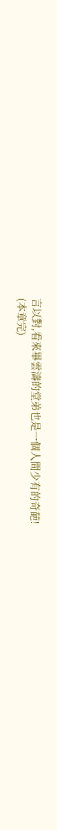言以對,看來畢雲濤的堂弟也是一個人間少有的奇葩!
(本章完)